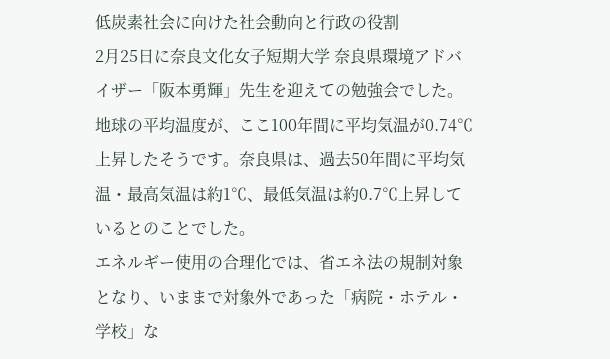低炭素社会に向けた社会動向と行政の役割
2月25日に奈良文化女子短期大学 奈良県環境アドバイザー「阪本勇輝」先生を迎えての勉強会でした。
地球の平均温度が、ここ100年間に平均気温が0.74℃上昇したそうです。奈良県は、過去50年間に平均気温・最高気温は約1℃、最低気温は約0.7℃上昇しているとのことでした。
エネルギー使用の合理化では、省エネ法の規制対象となり、いままで対象外であった「病院・ホテル・学校」な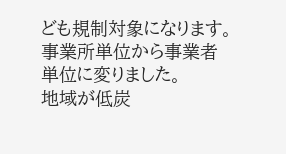ども規制対象になります。事業所単位から事業者単位に変りました。
地域が低炭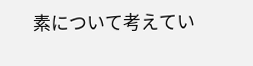素について考えてい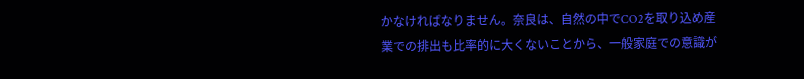かなければなりません。奈良は、自然の中でCO2を取り込め産業での排出も比率的に大くないことから、一般家庭での意識が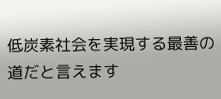低炭素社会を実現する最善の道だと言えます